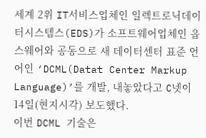세계 2위 IT서비스업체인 일렉트로닉데이터시스템스(EDS)가 소프트웨어업체인 옵스웨어와 공동으로 새 데이터센터 표준 언어인 ‘DCML(Datat Center Markup Language)’를 개발, 내놓았다고 C넷이 14일(현지시각) 보도했다.
이번 DCML 기술은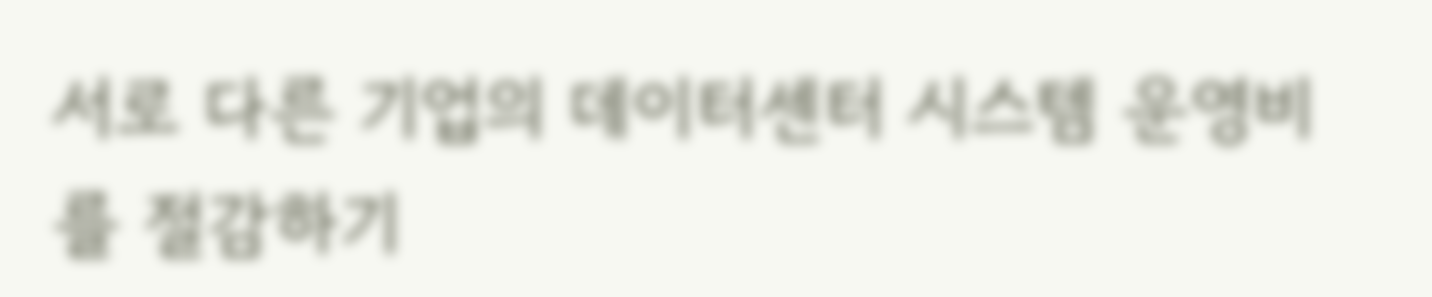서로 다른 기업의 데이터센터 시스템 운영비를 절감하기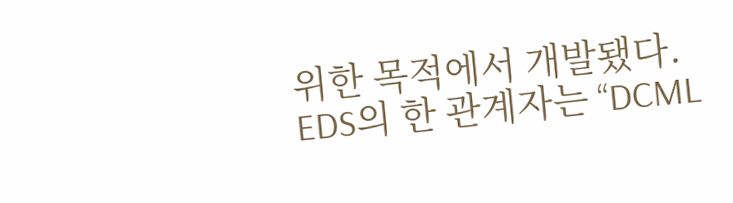위한 목적에서 개발됐다.
EDS의 한 관계자는 “DCML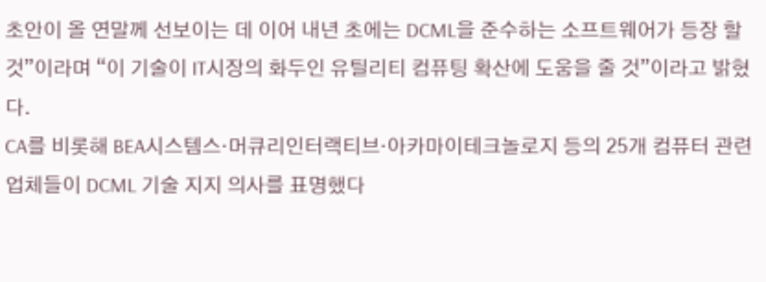초안이 올 연말께 선보이는 데 이어 내년 초에는 DCML을 준수하는 소프트웨어가 등장 할 것”이라며 “이 기술이 IT시장의 화두인 유틸리티 컴퓨팅 확산에 도움을 줄 것”이라고 밝혔다.
CA를 비롯해 BEA시스템스·머큐리인터랙티브·아카마이테크놀로지 등의 25개 컴퓨터 관련 업체들이 DCML 기술 지지 의사를 표명했다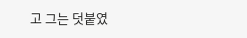고 그는 덧붙였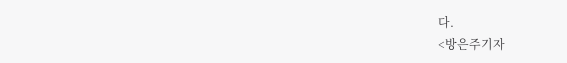다.
<방은주기자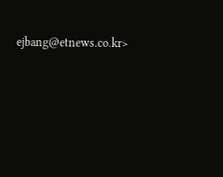ejbang@etnews.co.kr>